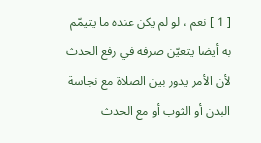[ 1 ] نعم ، لو لم يكن عنده ما يتيمّم به أيضا يتعيّن صرفه في رفع الحدث لأن الأمر يدور بين الصلاة مع نجاسة البدن أو الثوب أو مع الحدث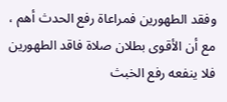وفقد الطهورين فمراعاة رفع الحدث أهم ، مع أن الأقوى بطلان صلاة فاقد الطهورين فلا ينفعه رفع الخبث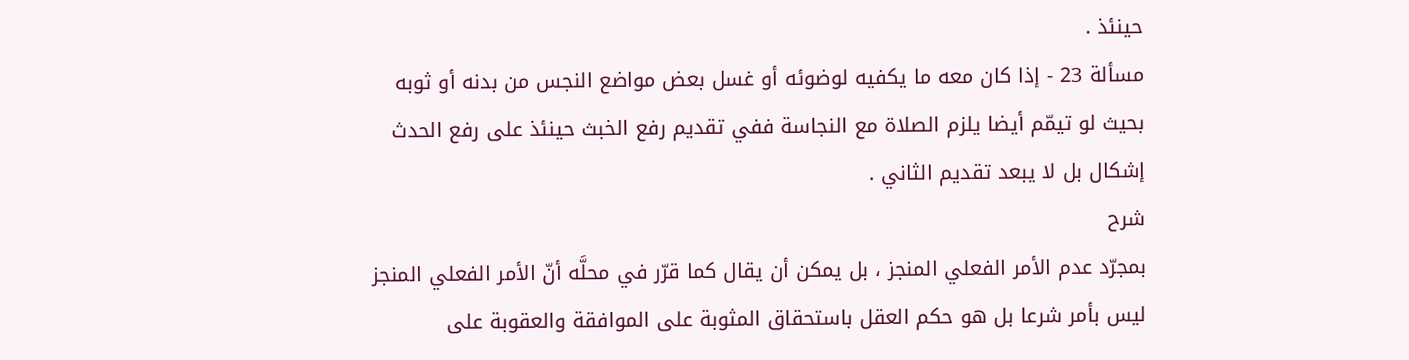حينئذ .
مسألة 23 - إذا كان معه ما يكفيه لوضوئه أو غسل بعض مواضع النجس من بدنه أو ثوبه بحيث لو تيمّم أيضا يلزم الصلاة مع النجاسة ففي تقديم رفع الخبث حينئذ على رفع الحدث إشكال بل لا يبعد تقديم الثاني .
شرح
بمجرّد عدم الأمر الفعلي المنجز ، بل يمكن أن يقال كما قرّر في محلَّه أنّ الأمر الفعلي المنجز ليس بأمر شرعا بل هو حكم العقل باستحقاق المثوبة على الموافقة والعقوبة على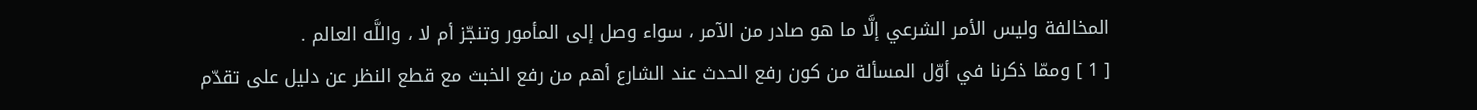المخالفة وليس الأمر الشرعي إلَّا ما هو صادر من الآمر ، سواء وصل إلى المأمور وتنجّز أم لا ، واللَّه العالم .
[ 1 ] وممّا ذكرنا في أوّل المسألة من كون رفع الحدث عند الشارع أهم من رفع الخبث مع قطع النظر عن دليل على تقدّم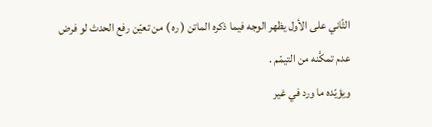الثّاني على الأول يظهر الوجه فيما ذكره الماتن ( ره ) من تعيّن رفع الحدث لو فرض عدم تمكَّنه من التيمّم .
ويؤيّده ما ورد في غير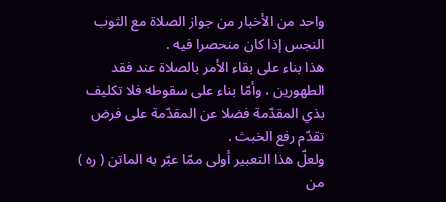واحد من الأخبار من جواز الصلاة مع الثوب النجس إذا كان منحصرا فيه .
هذا بناء على بقاء الأمر بالصلاة عند فقد الطهورين ، وأمّا بناء على سقوطه فلا تكليف بذي المقدّمة فضلا عن المقدّمة على فرض تقدّم رفع الخبث .
ولعلّ هذا التعبير أولى ممّا عبّر به الماتن ( ره ) من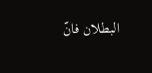البطلان فانّ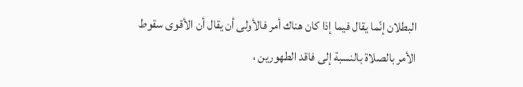البطلان إنّما يقال فيما إذا كان هناك أمر فالأولى أن يقال أن الأقوى سقوط الأمر بالصلاة بالنسبة إلى فاقد الطهورين ،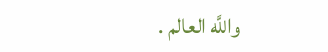واللَّه العالم .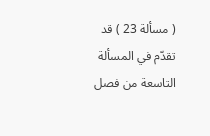( مسألة 23 ) قد تقدّم في المسألة التاسعة من فصل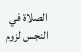الصلاة في النجس لزوم